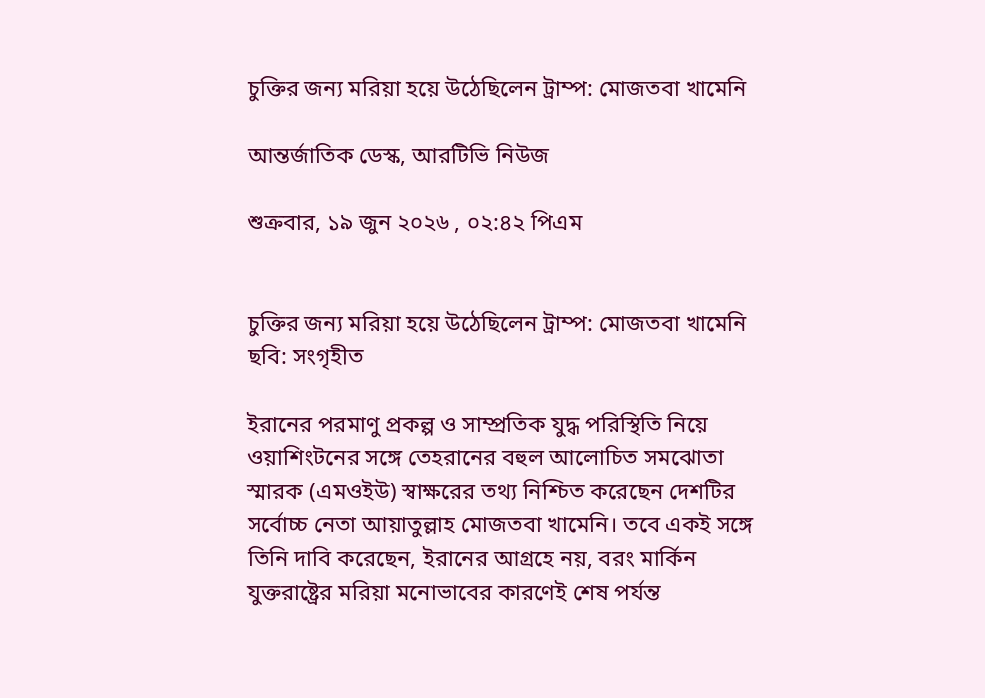চুক্তির জন্য মরিয়া হয়ে উঠেছিলেন ট্রাম্প: মোজতবা খামেনি

আন্তর্জাতিক ডেস্ক, আরটিভি নিউজ

শুক্রবার, ১৯ জুন ২০২৬ , ০২:৪২ পিএম


চুক্তির জন্য মরিয়া হয়ে উঠেছিলেন ট্রাম্প: মোজতবা খামেনি
ছবি: সংগৃহীত

ইরানের পরমাণু প্রকল্প ও সাম্প্রতিক যুদ্ধ পরিস্থিতি নিয়ে ওয়াশিংটনের সঙ্গে তেহরানের বহুল আলোচিত সমঝোতা স্মারক (এমওইউ) স্বাক্ষরের তথ্য নিশ্চিত করেছেন দেশটির সর্বোচ্চ নেতা আয়াতুল্লাহ মোজতবা খামেনি। তবে একই সঙ্গে তিনি দাবি করেছেন, ইরানের আগ্রহে নয়, বরং মার্কিন যুক্তরাষ্ট্রের মরিয়া মনোভাবের কারণেই শেষ পর্যন্ত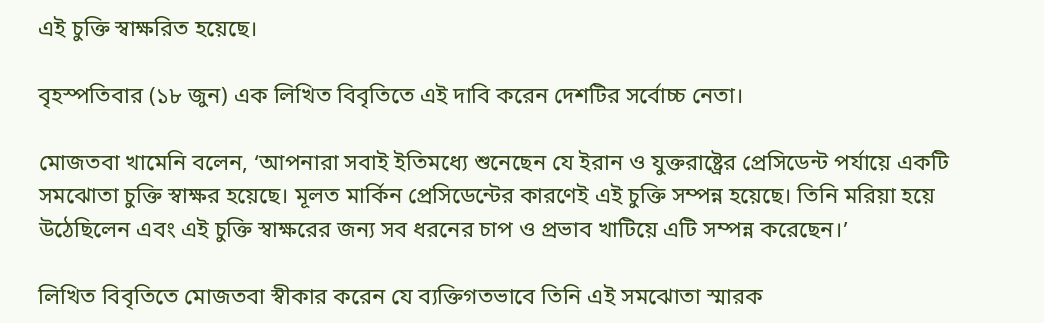এই চুক্তি স্বাক্ষরিত হয়েছে।

বৃহস্পতিবার (১৮ জুন) এক লিখিত বিবৃতিতে এই দাবি করেন দেশটির সর্বোচ্চ নেতা।

মোজতবা খামেনি বলেন, ‘আপনারা সবাই ইতিমধ্যে শুনেছেন যে ইরান ও যুক্তরাষ্ট্রের প্রেসিডেন্ট পর্যায়ে একটি সমঝোতা চুক্তি স্বাক্ষর হয়েছে। মূলত মার্কিন প্রেসিডেন্টের কারণেই এই চুক্তি সম্পন্ন হয়েছে। তিনি মরিয়া হয়ে উঠেছিলেন এবং এই চুক্তি স্বাক্ষরের জন্য সব ধরনের চাপ ও প্রভাব খাটিয়ে এটি সম্পন্ন করেছেন।’

লিখিত বিবৃতিতে মোজতবা স্বীকার করেন যে ব্যক্তিগতভাবে তিনি এই সমঝোতা স্মারক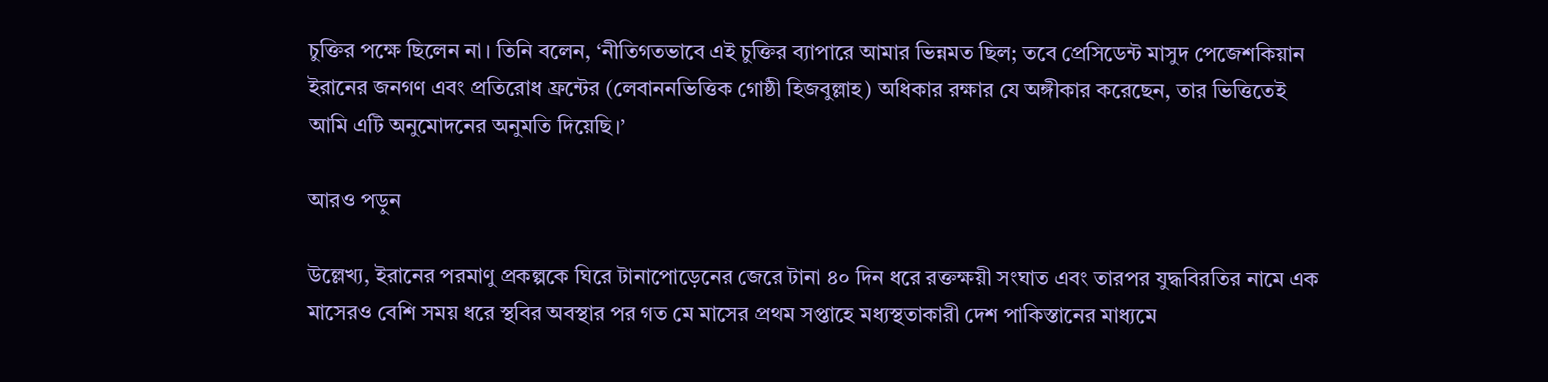চুক্তির পক্ষে ছিলেন না। তিনি বলেন, ‘নীতিগতভাবে এই চুক্তির ব্যাপারে আমার ভিন্নমত ছিল; তবে প্রেসিডেন্ট মাসুদ পেজেশকিয়ান ইরানের জনগণ এবং প্রতিরোধ ফ্রন্টের (লেবাননভিত্তিক গোষ্ঠী হিজবুল্লাহ) অধিকার রক্ষার যে অঙ্গীকার করেছেন, তার ভিত্তিতেই আমি এটি অনুমোদনের অনুমতি দিয়েছি।’

আরও পড়ুন

উল্লেখ্য, ইরানের পরমাণু প্রকল্পকে ঘিরে টানাপোড়েনের জেরে টানা ৪০ দিন ধরে রক্তক্ষয়ী সংঘাত এবং তারপর যুদ্ধবিরতির নামে এক মাসেরও বেশি সময় ধরে স্থবির অবস্থার পর গত মে মাসের প্রথম সপ্তাহে মধ্যস্থতাকারী দেশ পাকিস্তানের মাধ্যমে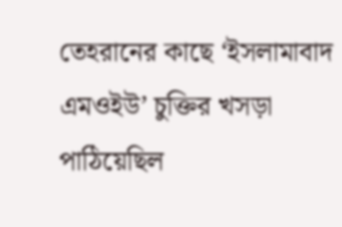তেহরানের কাছে ‘ইসলামাবাদ এমওইউ’ চুক্তির খসড়া পাঠিয়েছিল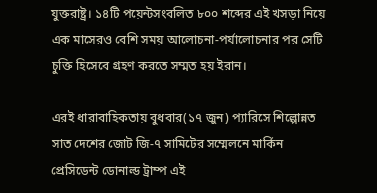যুক্তরাষ্ট্র। ১৪টি পয়েন্টসংবলিত ৮০০ শব্দের এই খসড়া নিয়ে এক মাসেরও বেশি সময় আলোচনা-পর্যালোচনার পর সেটি চুক্তি হিসেবে গ্রহণ করতে সম্মত হয় ইরান।

এরই ধারাবাহিকতায় বুধবার(১৭ জুন) প্যারিসে শিল্পোন্নত সাত দেশের জোট জি-৭ সামিটের সম্মেলনে মার্কিন প্রেসিডেন্ট ডোনাল্ড ট্রাম্প এই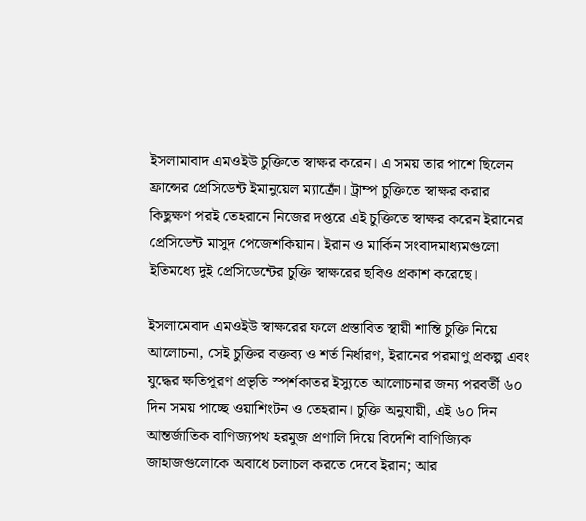ইসলামাবাদ এমওইউ চুক্তিতে স্বাক্ষর করেন। এ সময় তার পাশে ছিলেন ফ্রান্সের প্রেসিডেন্ট ইমানুয়েল ম্যাক্রোঁ। ট্রাম্প চুক্তিতে স্বাক্ষর করার কিছুক্ষণ পরই তেহরানে নিজের দপ্তরে এই চুক্তিতে স্বাক্ষর করেন ইরানের প্রেসিডেন্ট মাসুদ পেজেশকিয়ান। ইরান ও মার্কিন সংবাদমাধ্যমগুলো ইতিমধ্যে দুই প্রেসিডেন্টের চুক্তি স্বাক্ষরের ছবিও প্রকাশ করেছে।

ইসলামেবাদ এমওইউ স্বাক্ষরের ফলে প্রস্তাবিত স্থায়ী শান্তি চুক্তি নিয়ে আলোচনা, সেই চুক্তির বক্তব্য ও শর্ত নির্ধারণ, ইরানের পরমাণু প্রকল্প এবং যুদ্ধের ক্ষতিপূরণ প্রভৃতি স্পর্শকাতর ইস্যুতে আলোচনার জন্য পরবর্তী ৬০ দিন সময় পাচ্ছে ওয়াশিংটন ও তেহরান। চুক্তি অনুযায়ী, এই ৬০ দিন আন্তর্জাতিক বাণিজ্যপথ হরমুজ প্রণালি দিয়ে বিদেশি বাণিজ্যিক জাহাজগুলোকে অবাধে চলাচল করতে দেবে ইরান; আর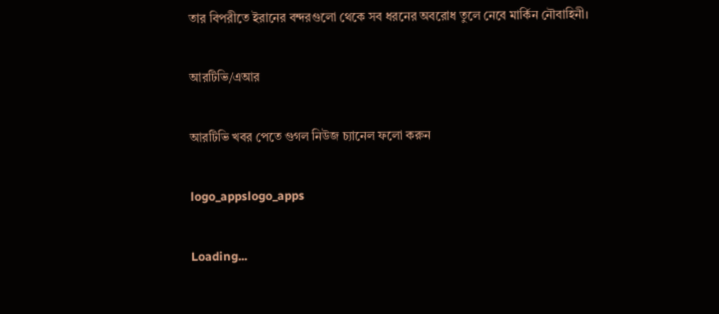তার বিপরীতে ইরানের বন্দরগুলো থেকে সব ধরনের অবরোধ তুলে নেবে মার্কিন নৌবাহিনী।

আরটিভি/এআর

আরটিভি খবর পেতে গুগল নিউজ চ্যানেল ফলো করুন

logo_appslogo_apps

Loading...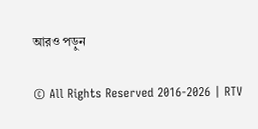আরও পড়ুন

© All Rights Reserved 2016-2026 | RTV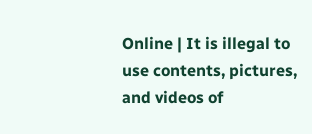Online | It is illegal to use contents, pictures, and videos of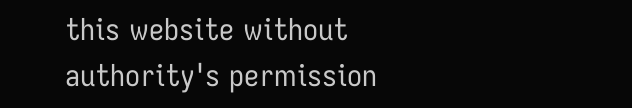this website without authority's permission